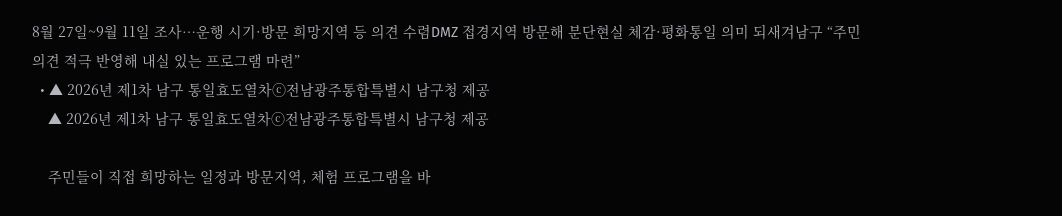8월 27일~9월 11일 조사…운행 시기·방문 희망지역 등 의견 수렴DMZ 접경지역 방문해 분단현실 체감·평화통일 의미 되새겨남구 “주민 의견 적극 반영해 내실 있는 프로그램 마련”
  • ▲ 2026년 제1차 남구 통일효도열차ⓒ전남광주통합특별시 남구청 제공
    ▲ 2026년 제1차 남구 통일효도열차ⓒ전남광주통합특별시 남구청 제공

    주민들이 직접 희망하는 일정과 방문지역, 체험 프로그램을 바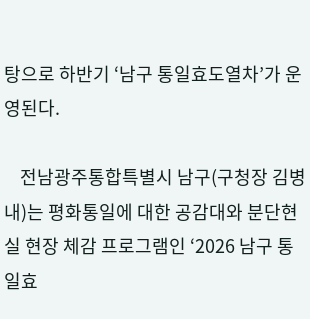탕으로 하반기 ‘남구 통일효도열차’가 운영된다.

    전남광주통합특별시 남구(구청장 김병내)는 평화통일에 대한 공감대와 분단현실 현장 체감 프로그램인 ‘2026 남구 통일효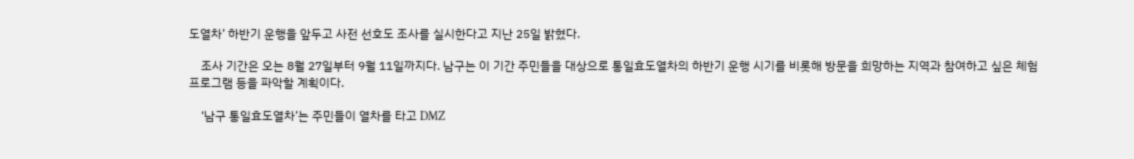도열차’ 하반기 운행을 앞두고 사전 선호도 조사를 실시한다고 지난 25일 밝혔다.

    조사 기간은 오는 8월 27일부터 9월 11일까지다. 남구는 이 기간 주민들을 대상으로 통일효도열차의 하반기 운행 시기를 비롯해 방문을 희망하는 지역과 참여하고 싶은 체험 프로그램 등을 파악할 계획이다.

    ‘남구 통일효도열차’는 주민들이 열차를 타고 DMZ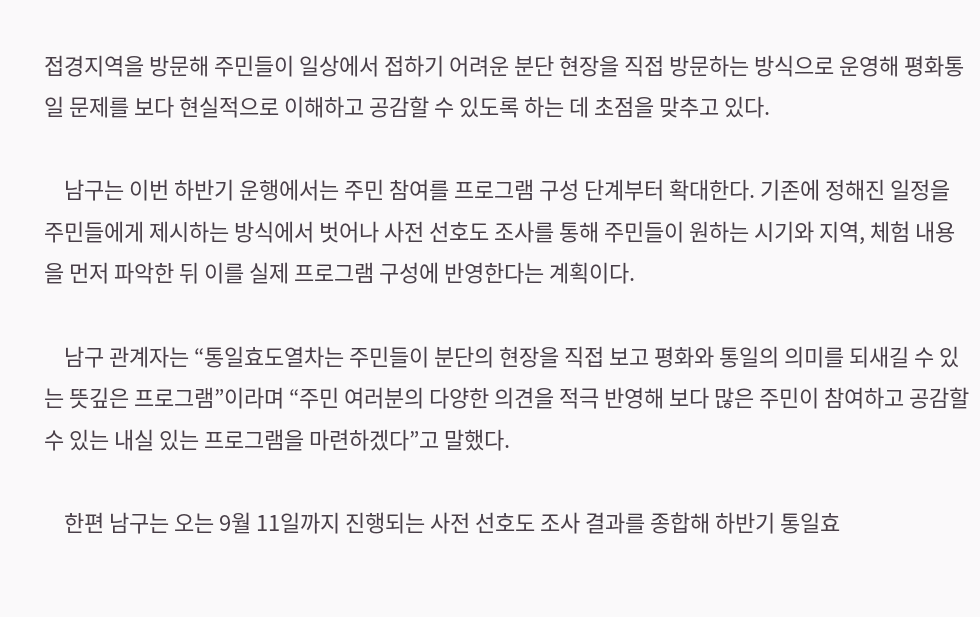접경지역을 방문해 주민들이 일상에서 접하기 어려운 분단 현장을 직접 방문하는 방식으로 운영해 평화통일 문제를 보다 현실적으로 이해하고 공감할 수 있도록 하는 데 초점을 맞추고 있다.

    남구는 이번 하반기 운행에서는 주민 참여를 프로그램 구성 단계부터 확대한다. 기존에 정해진 일정을 주민들에게 제시하는 방식에서 벗어나 사전 선호도 조사를 통해 주민들이 원하는 시기와 지역, 체험 내용을 먼저 파악한 뒤 이를 실제 프로그램 구성에 반영한다는 계획이다.

    남구 관계자는 “통일효도열차는 주민들이 분단의 현장을 직접 보고 평화와 통일의 의미를 되새길 수 있는 뜻깊은 프로그램”이라며 “주민 여러분의 다양한 의견을 적극 반영해 보다 많은 주민이 참여하고 공감할 수 있는 내실 있는 프로그램을 마련하겠다”고 말했다.

    한편 남구는 오는 9월 11일까지 진행되는 사전 선호도 조사 결과를 종합해 하반기 통일효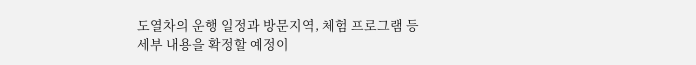도열차의 운행 일정과 방문지역, 체험 프로그램 등 세부 내용을 확정할 예정이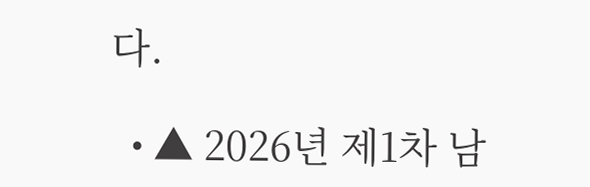다.

  • ▲ 2026년 제1차 남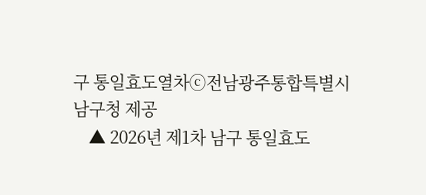구 통일효도열차ⓒ전남광주통합특별시 남구청 제공
    ▲ 2026년 제1차 남구 통일효도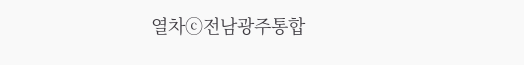열차ⓒ전남광주통합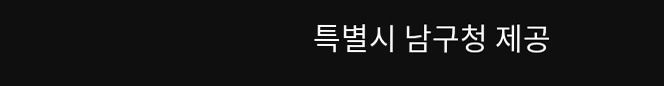특별시 남구청 제공